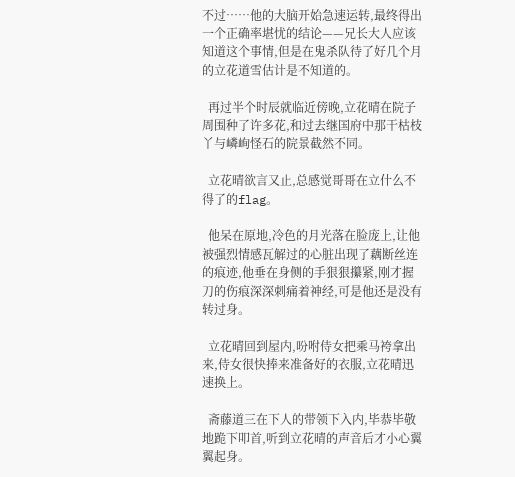不过……他的大脑开始急速运转,最终得出一个正确率堪忧的结论——兄长大人应该知道这个事情,但是在鬼杀队待了好几个月的立花道雪估计是不知道的。

  再过半个时辰就临近傍晚,立花晴在院子周围种了许多花,和过去继国府中那干枯枝丫与嶙峋怪石的院景截然不同。

  立花晴欲言又止,总感觉哥哥在立什么不得了的flag。

  他呆在原地,冷色的月光落在脸庞上,让他被强烈情感瓦解过的心脏出现了藕断丝连的痕迹,他垂在身侧的手狠狠攥紧,刚才握刀的伤痕深深刺痛着神经,可是他还是没有转过身。

  立花晴回到屋内,吩咐侍女把乘马袴拿出来,侍女很快捧来准备好的衣服,立花晴迅速换上。

  斋藤道三在下人的带领下入内,毕恭毕敬地跪下叩首,听到立花晴的声音后才小心翼翼起身。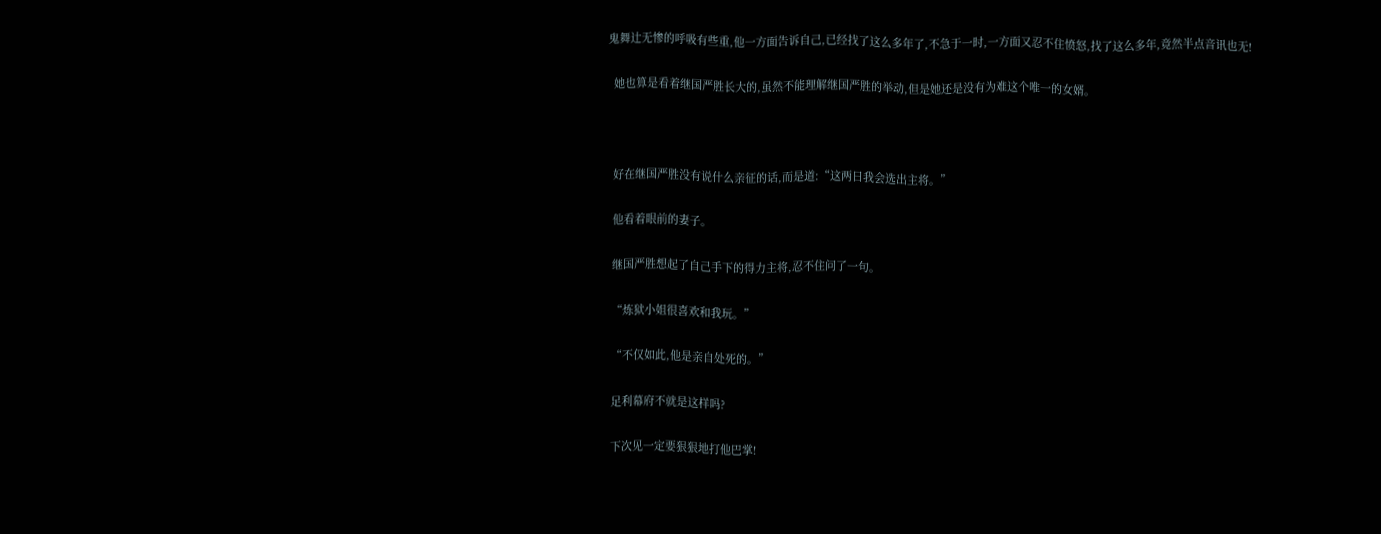鬼舞辻无惨的呼吸有些重,他一方面告诉自己,已经找了这么多年了,不急于一时,一方面又忍不住愤怒,找了这么多年,竟然半点音讯也无!

  她也算是看着继国严胜长大的,虽然不能理解继国严胜的举动,但是她还是没有为难这个唯一的女婿。



  好在继国严胜没有说什么亲征的话,而是道:“这两日我会选出主将。”

  他看着眼前的妻子。

  继国严胜想起了自己手下的得力主将,忍不住问了一句。

  “炼狱小姐很喜欢和我玩。”

  “不仅如此,他是亲自处死的。”

  足利幕府不就是这样吗?

  下次见一定要狠狠地打他巴掌!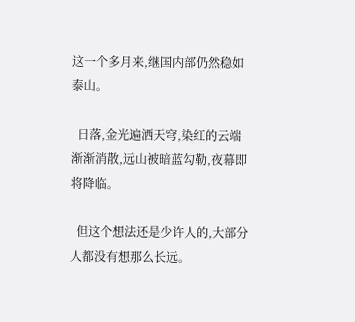这一个多月来,继国内部仍然稳如泰山。

  日落,金光遍洒天穹,染红的云端渐渐消散,远山被暗蓝勾勒,夜幕即将降临。

  但这个想法还是少许人的,大部分人都没有想那么长远。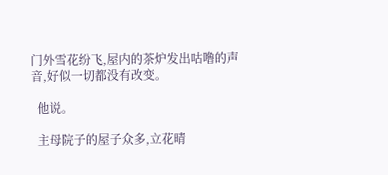门外雪花纷飞,屋内的茶炉发出咕噜的声音,好似一切都没有改变。

  他说。

  主母院子的屋子众多,立花晴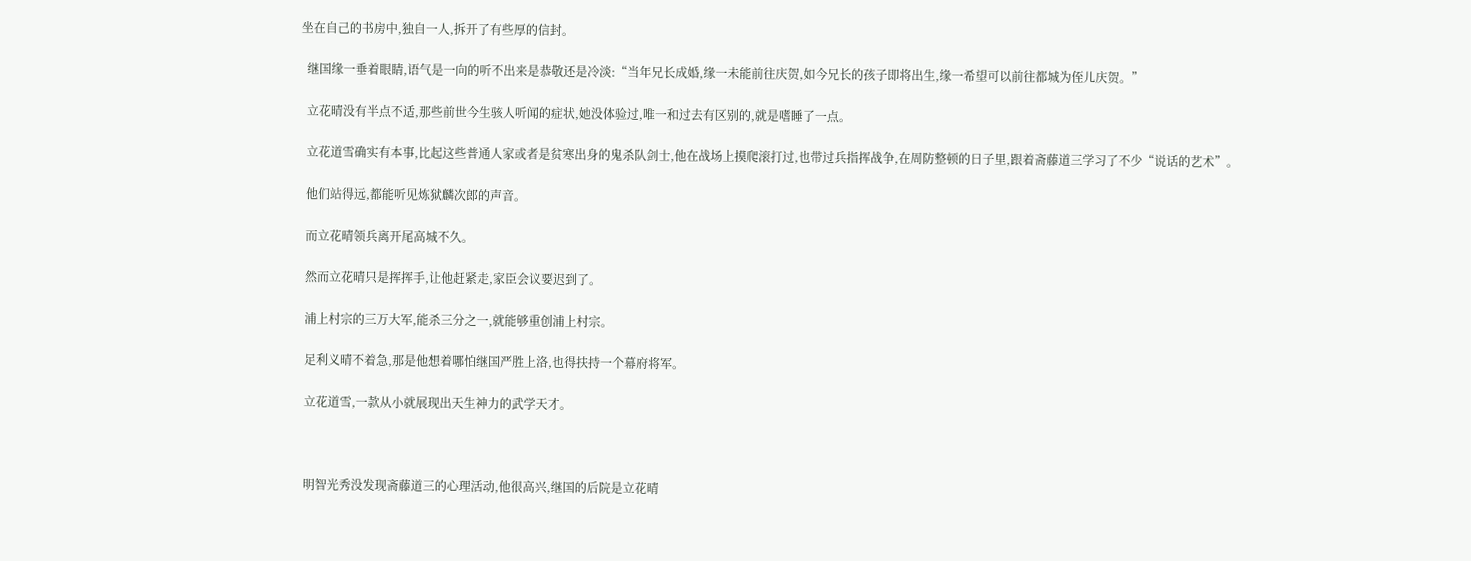坐在自己的书房中,独自一人,拆开了有些厚的信封。

  继国缘一垂着眼睛,语气是一向的听不出来是恭敬还是冷淡:“当年兄长成婚,缘一未能前往庆贺,如今兄长的孩子即将出生,缘一希望可以前往都城为侄儿庆贺。”

  立花晴没有半点不适,那些前世今生骇人听闻的症状,她没体验过,唯一和过去有区别的,就是嗜睡了一点。

  立花道雪确实有本事,比起这些普通人家或者是贫寒出身的鬼杀队剑士,他在战场上摸爬滚打过,也带过兵指挥战争,在周防整顿的日子里,跟着斋藤道三学习了不少“说话的艺术”。

  他们站得远,都能听见炼狱麟次郎的声音。

  而立花晴领兵离开尾高城不久。

  然而立花晴只是挥挥手,让他赶紧走,家臣会议要迟到了。

  浦上村宗的三万大军,能杀三分之一,就能够重创浦上村宗。

  足利义晴不着急,那是他想着哪怕继国严胜上洛,也得扶持一个幕府将军。

  立花道雪,一款从小就展现出天生神力的武学天才。



  明智光秀没发现斋藤道三的心理活动,他很高兴,继国的后院是立花晴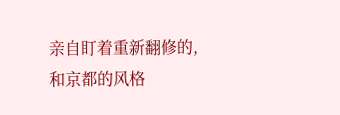亲自盯着重新翻修的,和京都的风格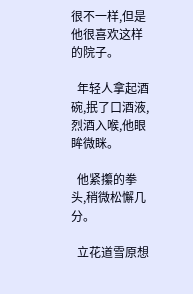很不一样,但是他很喜欢这样的院子。

  年轻人拿起酒碗,抿了口酒液,烈酒入喉,他眼眸微眯。

  他紧攥的拳头,稍微松懈几分。

  立花道雪原想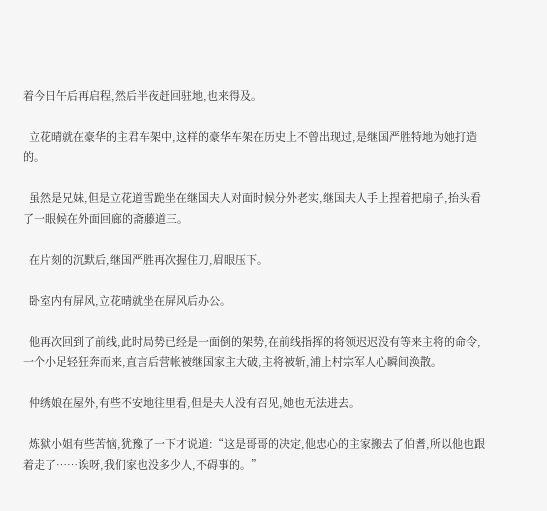着今日午后再启程,然后半夜赶回驻地,也来得及。

  立花晴就在豪华的主君车架中,这样的豪华车架在历史上不曾出现过,是继国严胜特地为她打造的。

  虽然是兄妹,但是立花道雪跪坐在继国夫人对面时候分外老实,继国夫人手上捏着把扇子,抬头看了一眼候在外面回廊的斋藤道三。

  在片刻的沉默后,继国严胜再次握住刀,眉眼压下。

  卧室内有屏风,立花晴就坐在屏风后办公。

  他再次回到了前线,此时局势已经是一面倒的架势,在前线指挥的将领迟迟没有等来主将的命令,一个小足轻狂奔而来,直言后营帐被继国家主大破,主将被斩,浦上村宗军人心瞬间涣散。

  仲绣娘在屋外,有些不安地往里看,但是夫人没有召见,她也无法进去。

  炼狱小姐有些苦恼,犹豫了一下才说道:“这是哥哥的决定,他忠心的主家搬去了伯耆,所以他也跟着走了……诶呀,我们家也没多少人,不碍事的。”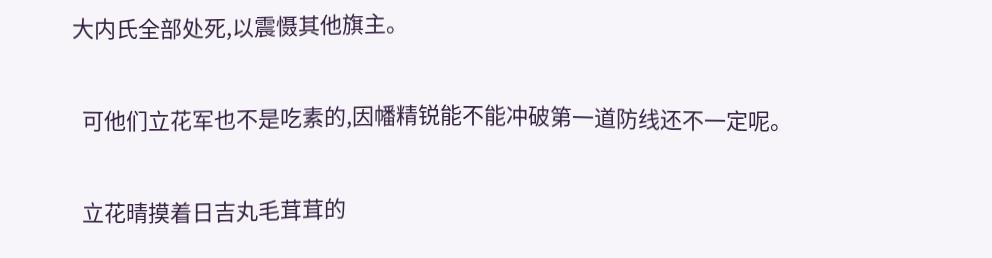大内氏全部处死,以震慑其他旗主。

  可他们立花军也不是吃素的,因幡精锐能不能冲破第一道防线还不一定呢。

  立花晴摸着日吉丸毛茸茸的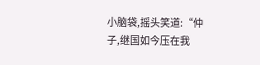小脑袋,摇头笑道:“仲子,继国如今压在我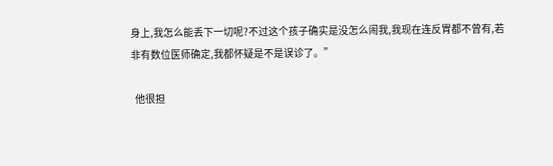身上,我怎么能丢下一切呢?不过这个孩子确实是没怎么闹我,我现在连反胃都不曾有,若非有数位医师确定,我都怀疑是不是误诊了。”

  他很担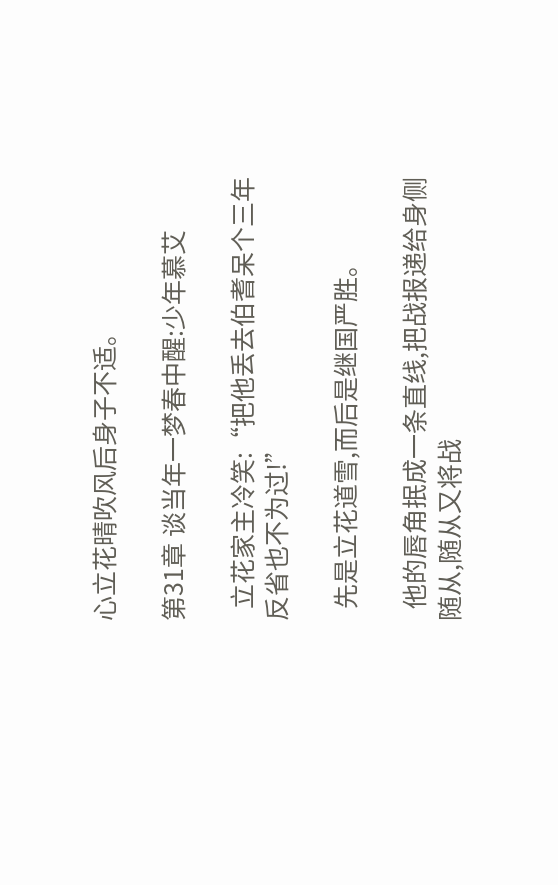心立花晴吹风后身子不适。

第31章 谈当年一梦春中醒:少年慕艾

  立花家主冷笑:“把他丢去伯耆呆个三年反省也不为过!”

  先是立花道雪,而后是继国严胜。

  他的唇角抿成一条直线,把战报递给身侧随从,随从又将战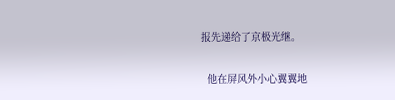报先递给了京极光继。

  他在屏风外小心翼翼地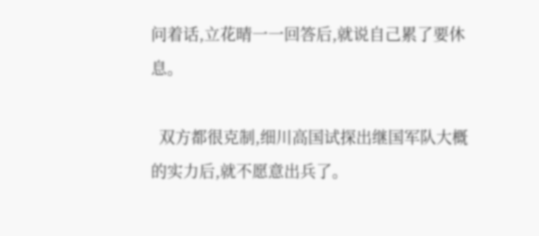问着话,立花晴一一回答后,就说自己累了要休息。

  双方都很克制,细川高国试探出继国军队大概的实力后,就不愿意出兵了。